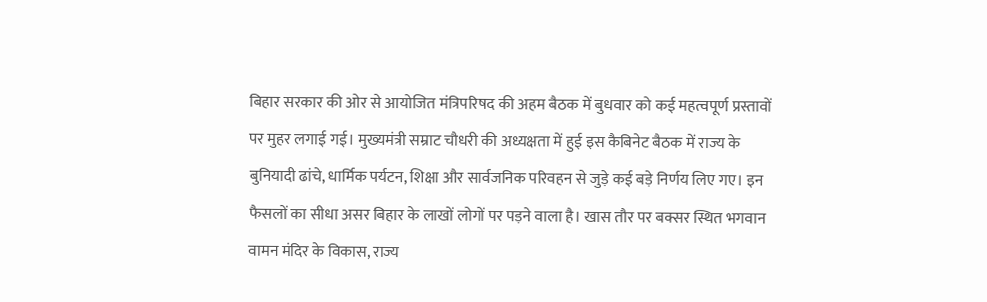बिहार सरकार की ओर से आयोजित मंत्रिपरिषद की अहम बैठक में बुधवार को कई महत्वपूर्ण प्रस्तावों पर मुहर लगाई गई। मुख्यमंत्री सम्राट चौधरी की अध्यक्षता में हुई इस कैबिनेट बैठक में राज्य के बुनियादी ढांचे, धार्मिक पर्यटन, शिक्षा और सार्वजनिक परिवहन से जुड़े कई बड़े निर्णय लिए गए। इन फैसलों का सीधा असर बिहार के लाखों लोगों पर पड़ने वाला है। खास तौर पर बक्सर स्थित भगवान वामन मंदिर के विकास, राज्य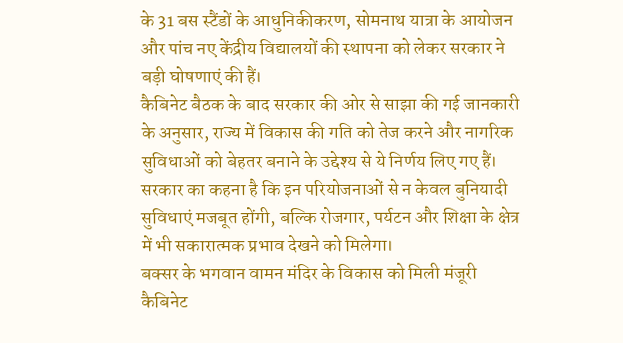के 31 बस स्टैंडों के आधुनिकीकरण, सोमनाथ यात्रा के आयोजन और पांच नए केंद्रीय विद्यालयों की स्थापना को लेकर सरकार ने बड़ी घोषणाएं की हैं।
कैबिनेट बैठक के बाद सरकार की ओर से साझा की गई जानकारी के अनुसार, राज्य में विकास की गति को तेज करने और नागरिक सुविधाओं को बेहतर बनाने के उद्देश्य से ये निर्णय लिए गए हैं। सरकार का कहना है कि इन परियोजनाओं से न केवल बुनियादी सुविधाएं मजबूत होंगी, बल्कि रोजगार, पर्यटन और शिक्षा के क्षेत्र में भी सकारात्मक प्रभाव देखने को मिलेगा।
बक्सर के भगवान वामन मंदिर के विकास को मिली मंजूरी
कैबिनेट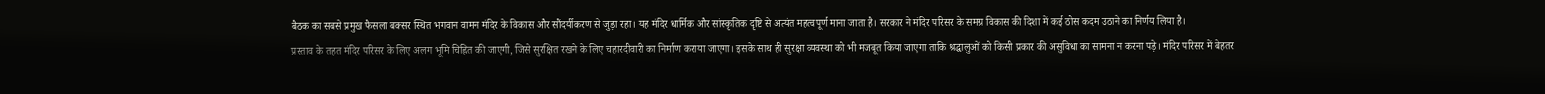बैठक का सबसे प्रमुख फैसला बक्सर स्थित भगवान वामन मंदिर के विकास और सौंदर्यीकरण से जुड़ा रहा। यह मंदिर धार्मिक और सांस्कृतिक दृष्टि से अत्यंत महत्वपूर्ण माना जाता है। सरकार ने मंदिर परिसर के समग्र विकास की दिशा में कई ठोस कदम उठाने का निर्णय लिया है।
प्रस्ताव के तहत मंदिर परिसर के लिए अलग भूमि चिह्नित की जाएगी, जिसे सुरक्षित रखने के लिए चहारदीवारी का निर्माण कराया जाएगा। इसके साथ ही सुरक्षा व्यवस्था को भी मजबूत किया जाएगा ताकि श्रद्धालुओं को किसी प्रकार की असुविधा का सामना न करना पड़े। मंदिर परिसर में बेहतर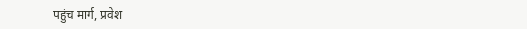पहुंच मार्ग, प्रवेश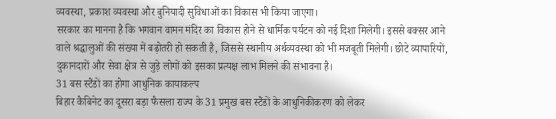व्यवस्था, प्रकाश व्यवस्था और बुनियादी सुविधाओं का विकास भी किया जाएगा।
सरकार का मानना है कि भगवान वामन मंदिर का विकास होने से धार्मिक पर्यटन को नई दिशा मिलेगी। इससे बक्सर आने वाले श्रद्धालुओं की संख्या में बढ़ोतरी हो सकती है, जिससे स्थानीय अर्थव्यवस्था को भी मजबूती मिलेगी। छोटे व्यापारियों, दुकानदारों और सेवा क्षेत्र से जुड़े लोगों को इसका प्रत्यक्ष लाभ मिलने की संभावना है।
31 बस स्टैंडों का होगा आधुनिक कायाकल्प
बिहार कैबिनेट का दूसरा बड़ा फैसला राज्य के 31 प्रमुख बस स्टैंडों के आधुनिकीकरण को लेकर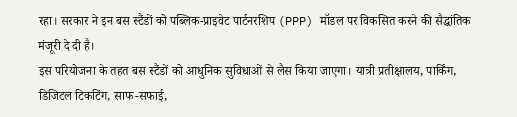रहा। सरकार ने इन बस स्टैंडों को पब्लिक-प्राइवेट पार्टनरशिप (PPP) मॉडल पर विकसित करने की सैद्धांतिक मंजूरी दे दी है।
इस परियोजना के तहत बस स्टैंडों को आधुनिक सुविधाओं से लैस किया जाएगा। यात्री प्रतीक्षालय, पार्किंग, डिजिटल टिकटिंग, साफ-सफाई,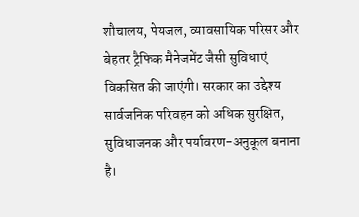शौचालय, पेयजल, व्यावसायिक परिसर और बेहतर ट्रैफिक मैनेजमेंट जैसी सुविधाएं विकसित की जाएंगी। सरकार का उद्देश्य सार्वजनिक परिवहन को अधिक सुरक्षित, सुविधाजनक और पर्यावरण-अनुकूल बनाना है।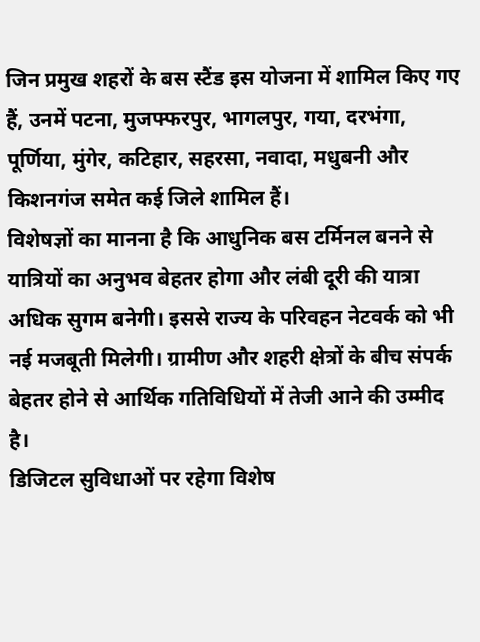जिन प्रमुख शहरों के बस स्टैंड इस योजना में शामिल किए गए हैं, उनमें पटना, मुजफ्फरपुर, भागलपुर, गया, दरभंगा, पूर्णिया, मुंगेर, कटिहार, सहरसा, नवादा, मधुबनी और किशनगंज समेत कई जिले शामिल हैं।
विशेषज्ञों का मानना है कि आधुनिक बस टर्मिनल बनने से यात्रियों का अनुभव बेहतर होगा और लंबी दूरी की यात्रा अधिक सुगम बनेगी। इससे राज्य के परिवहन नेटवर्क को भी नई मजबूती मिलेगी। ग्रामीण और शहरी क्षेत्रों के बीच संपर्क बेहतर होने से आर्थिक गतिविधियों में तेजी आने की उम्मीद है।
डिजिटल सुविधाओं पर रहेगा विशेष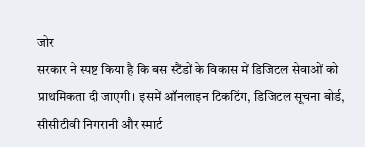जोर
सरकार ने स्पष्ट किया है कि बस स्टैंडों के विकास में डिजिटल सेवाओं को प्राथमिकता दी जाएगी। इसमें ऑनलाइन टिकटिंग, डिजिटल सूचना बोर्ड, सीसीटीवी निगरानी और स्मार्ट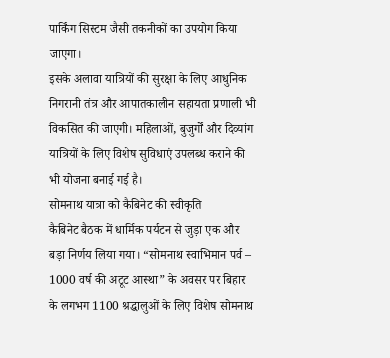पार्किंग सिस्टम जैसी तकनीकों का उपयोग किया जाएगा।
इसके अलावा यात्रियों की सुरक्षा के लिए आधुनिक निगरानी तंत्र और आपातकालीन सहायता प्रणाली भी विकसित की जाएगी। महिलाओं, बुजुर्गों और दिव्यांग यात्रियों के लिए विशेष सुविधाएं उपलब्ध कराने की भी योजना बनाई गई है।
सोमनाथ यात्रा को कैबिनेट की स्वीकृति
कैबिनेट बैठक में धार्मिक पर्यटन से जुड़ा एक और बड़ा निर्णय लिया गया। “सोमनाथ स्वाभिमान पर्व – 1000 वर्ष की अटूट आस्था” के अवसर पर बिहार के लगभग 1100 श्रद्धालुओं के लिए विशेष सोमनाथ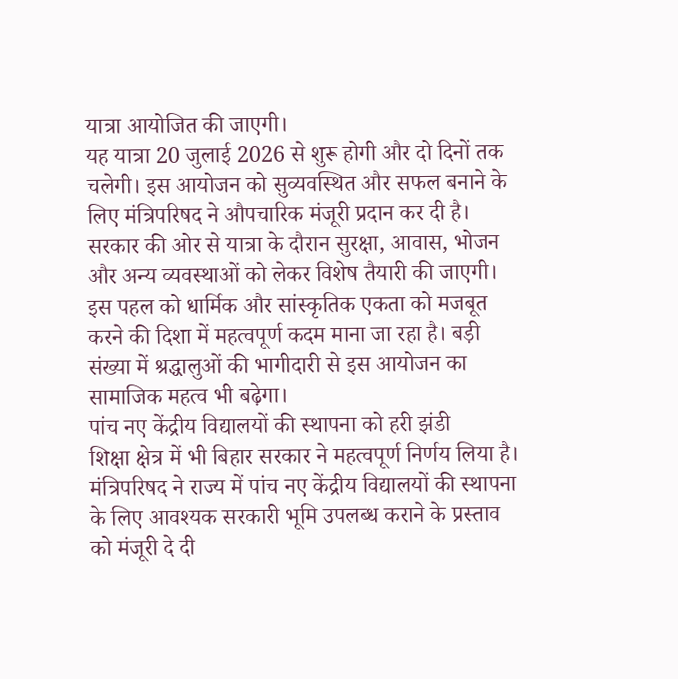यात्रा आयोजित की जाएगी।
यह यात्रा 20 जुलाई 2026 से शुरू होगी और दो दिनों तक चलेगी। इस आयोजन को सुव्यवस्थित और सफल बनाने के लिए मंत्रिपरिषद ने औपचारिक मंजूरी प्रदान कर दी है। सरकार की ओर से यात्रा के दौरान सुरक्षा, आवास, भोजन और अन्य व्यवस्थाओं को लेकर विशेष तैयारी की जाएगी।
इस पहल को धार्मिक और सांस्कृतिक एकता को मजबूत करने की दिशा में महत्वपूर्ण कदम माना जा रहा है। बड़ी संख्या में श्रद्धालुओं की भागीदारी से इस आयोजन का सामाजिक महत्व भी बढ़ेगा।
पांच नए केंद्रीय विद्यालयों की स्थापना को हरी झंडी
शिक्षा क्षेत्र में भी बिहार सरकार ने महत्वपूर्ण निर्णय लिया है। मंत्रिपरिषद ने राज्य में पांच नए केंद्रीय विद्यालयों की स्थापना के लिए आवश्यक सरकारी भूमि उपलब्ध कराने के प्रस्ताव को मंजूरी दे दी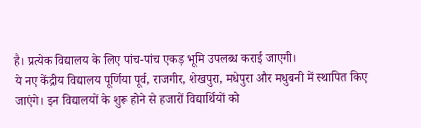है। प्रत्येक विद्यालय के लिए पांच-पांच एकड़ भूमि उपलब्ध कराई जाएगी।
ये नए केंद्रीय विद्यालय पूर्णिया पूर्व, राजगीर, शेखपुरा, मधेपुरा और मधुबनी में स्थापित किए जाएंगे। इन विद्यालयों के शुरू होने से हजारों विद्यार्थियों को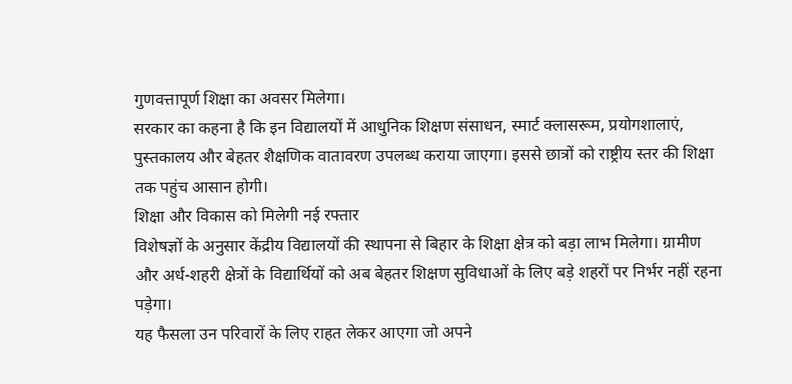गुणवत्तापूर्ण शिक्षा का अवसर मिलेगा।
सरकार का कहना है कि इन विद्यालयों में आधुनिक शिक्षण संसाधन, स्मार्ट क्लासरूम, प्रयोगशालाएं, पुस्तकालय और बेहतर शैक्षणिक वातावरण उपलब्ध कराया जाएगा। इससे छात्रों को राष्ट्रीय स्तर की शिक्षा तक पहुंच आसान होगी।
शिक्षा और विकास को मिलेगी नई रफ्तार
विशेषज्ञों के अनुसार केंद्रीय विद्यालयों की स्थापना से बिहार के शिक्षा क्षेत्र को बड़ा लाभ मिलेगा। ग्रामीण और अर्ध-शहरी क्षेत्रों के विद्यार्थियों को अब बेहतर शिक्षण सुविधाओं के लिए बड़े शहरों पर निर्भर नहीं रहना पड़ेगा।
यह फैसला उन परिवारों के लिए राहत लेकर आएगा जो अपने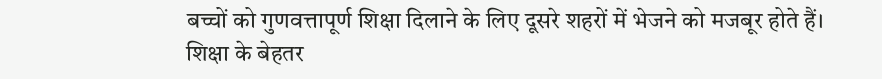बच्चों को गुणवत्तापूर्ण शिक्षा दिलाने के लिए दूसरे शहरों में भेजने को मजबूर होते हैं। शिक्षा के बेहतर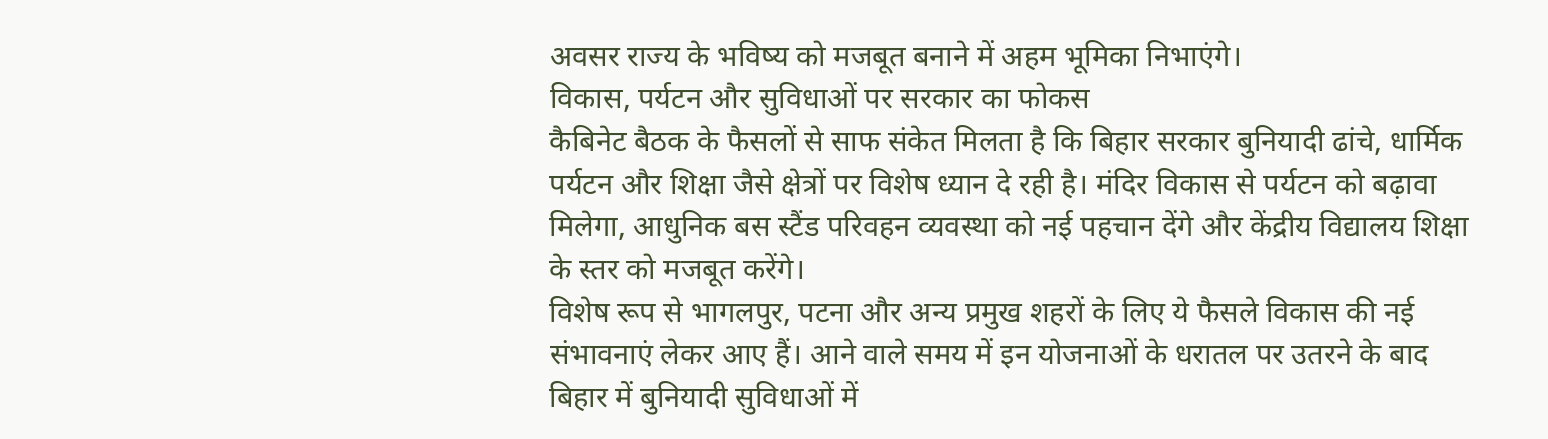अवसर राज्य के भविष्य को मजबूत बनाने में अहम भूमिका निभाएंगे।
विकास, पर्यटन और सुविधाओं पर सरकार का फोकस
कैबिनेट बैठक के फैसलों से साफ संकेत मिलता है कि बिहार सरकार बुनियादी ढांचे, धार्मिक पर्यटन और शिक्षा जैसे क्षेत्रों पर विशेष ध्यान दे रही है। मंदिर विकास से पर्यटन को बढ़ावा मिलेगा, आधुनिक बस स्टैंड परिवहन व्यवस्था को नई पहचान देंगे और केंद्रीय विद्यालय शिक्षा के स्तर को मजबूत करेंगे।
विशेष रूप से भागलपुर, पटना और अन्य प्रमुख शहरों के लिए ये फैसले विकास की नई संभावनाएं लेकर आए हैं। आने वाले समय में इन योजनाओं के धरातल पर उतरने के बाद बिहार में बुनियादी सुविधाओं में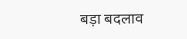बड़ा बदलाव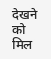देखने को मिल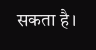सकता है।